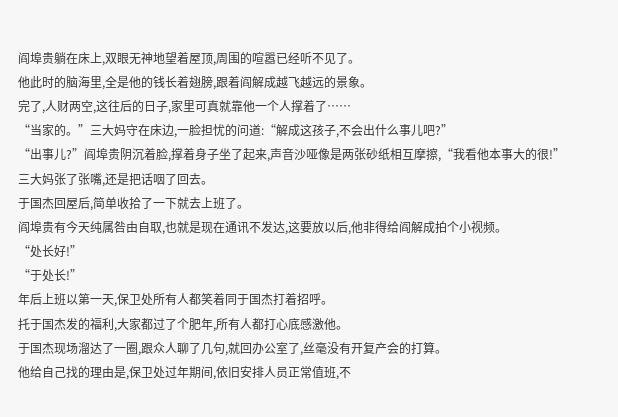阎埠贵躺在床上,双眼无神地望着屋顶,周围的喧嚣已经听不见了。
他此时的脑海里,全是他的钱长着翅膀,跟着阎解成越飞越远的景象。
完了,人财两空,这往后的日子,家里可真就靠他一个人撑着了……
“当家的。”三大妈守在床边,一脸担忧的问道:“解成这孩子,不会出什么事儿吧?”
“出事儿?”阎埠贵阴沉着脸,撑着身子坐了起来,声音沙哑像是两张砂纸相互摩擦,“我看他本事大的很!”
三大妈张了张嘴,还是把话咽了回去。
于国杰回屋后,简单收拾了一下就去上班了。
阎埠贵有今天纯属咎由自取,也就是现在通讯不发达,这要放以后,他非得给阎解成拍个小视频。
“处长好!”
“于处长!”
年后上班以第一天,保卫处所有人都笑着同于国杰打着招呼。
托于国杰发的福利,大家都过了个肥年,所有人都打心底感激他。
于国杰现场溜达了一圈,跟众人聊了几句,就回办公室了,丝毫没有开复产会的打算。
他给自己找的理由是,保卫处过年期间,依旧安排人员正常值班,不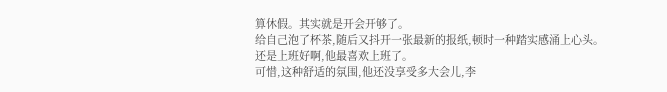算休假。其实就是开会开够了。
给自己泡了杯茶,随后又抖开一张最新的报纸,顿时一种踏实感涌上心头。
还是上班好啊,他最喜欢上班了。
可惜,这种舒适的氛围,他还没享受多大会儿,李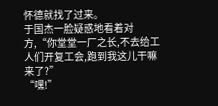怀德就找了过来。
于国杰一脸疑惑地看着对方,“你堂堂一厂之长,不去给工人们开复工会,跑到我这儿干嘛来了?”
“嘿!”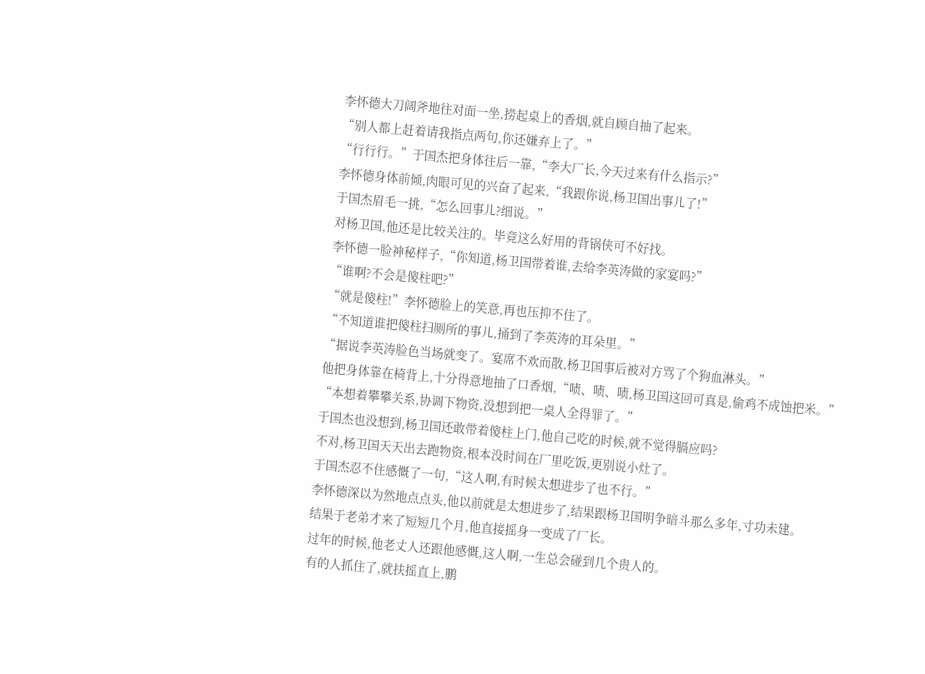李怀德大刀阔斧地往对面一坐,捞起桌上的香烟,就自顾自抽了起来。
“别人都上赶着请我指点两句,你还嫌弃上了。”
“行行行。”于国杰把身体往后一靠,“李大厂长,今天过来有什么指示?”
李怀德身体前倾,肉眼可见的兴奋了起来,“我跟你说,杨卫国出事儿了!”
于国杰眉毛一挑,“怎么回事儿?细说。”
对杨卫国,他还是比较关注的。毕竟这么好用的背锅侠可不好找。
李怀德一脸神秘样子,“你知道,杨卫国带着谁,去给李英涛做的家宴吗?”
“谁啊?不会是傻柱吧?”
“就是傻柱!”李怀德脸上的笑意,再也压抑不住了。
“不知道谁把傻柱扫厕所的事儿,捅到了李英涛的耳朵里。”
“据说李英涛脸色当场就变了。宴席不欢而散,杨卫国事后被对方骂了个狗血淋头。”
他把身体靠在椅背上,十分得意地抽了口香烟,“啧、啧、啧,杨卫国这回可真是,偷鸡不成蚀把米。”
“本想着攀攀关系,协调下物资,没想到把一桌人全得罪了。”
于国杰也没想到,杨卫国还敢带着傻柱上门,他自己吃的时候,就不觉得膈应吗?
不对,杨卫国天天出去跑物资,根本没时间在厂里吃饭,更别说小灶了。
于国杰忍不住感慨了一句,“这人啊,有时候太想进步了也不行。”
李怀德深以为然地点点头,他以前就是太想进步了,结果跟杨卫国明争暗斗那么多年,寸功未建。
结果于老弟才来了短短几个月,他直接摇身一变成了厂长。
过年的时候,他老丈人还跟他感慨,这人啊,一生总会碰到几个贵人的。
有的人抓住了,就扶摇直上,鹏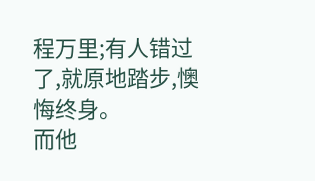程万里;有人错过了,就原地踏步,懊悔终身。
而他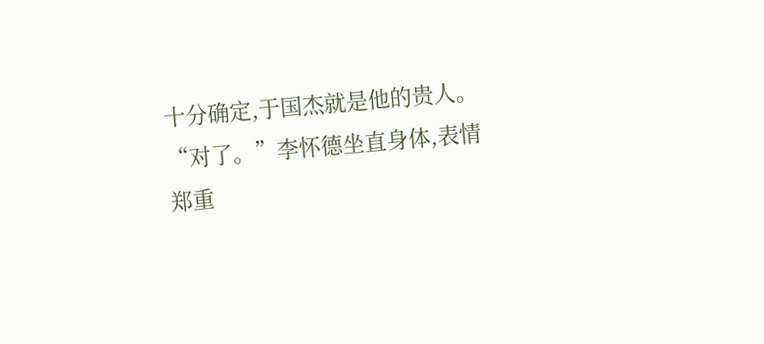十分确定,于国杰就是他的贵人。
“对了。”李怀德坐直身体,表情郑重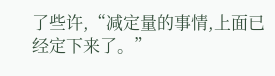了些许,“减定量的事情,上面已经定下来了。”